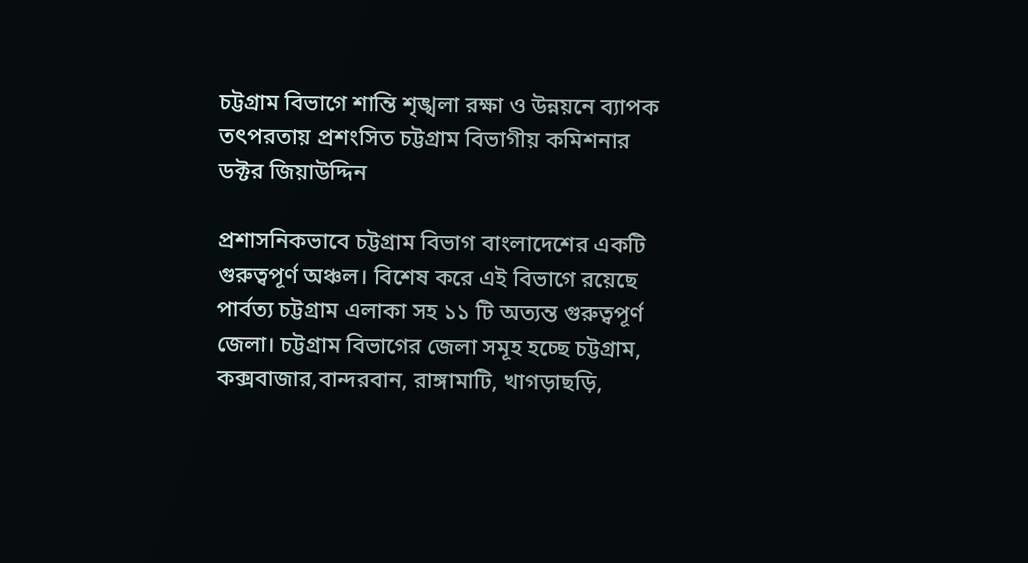চট্টগ্রাম বিভাগে শান্তি শৃঙ্খলা রক্ষা ও উন্নয়নে ব্যাপক তৎপরতায় প্রশংসিত চট্টগ্রাম বিভাগীয় কমিশনার ডক্টর জিয়াউদ্দিন

প্রশাসনিকভাবে চট্টগ্রাম বিভাগ বাংলাদেশের একটি গুরুত্বপূর্ণ অঞ্চল। বিশেষ করে এই বিভাগে রয়েছে পার্বত্য চট্টগ্রাম এলাকা সহ ১১ টি অত্যন্ত গুরুত্বপূর্ণ জেলা। চট্টগ্রাম বিভাগের জেলা সমূহ হচ্ছে চট্টগ্রাম, কক্সবাজার,বান্দরবান, রাঙ্গামাটি, খাগড়াছড়ি,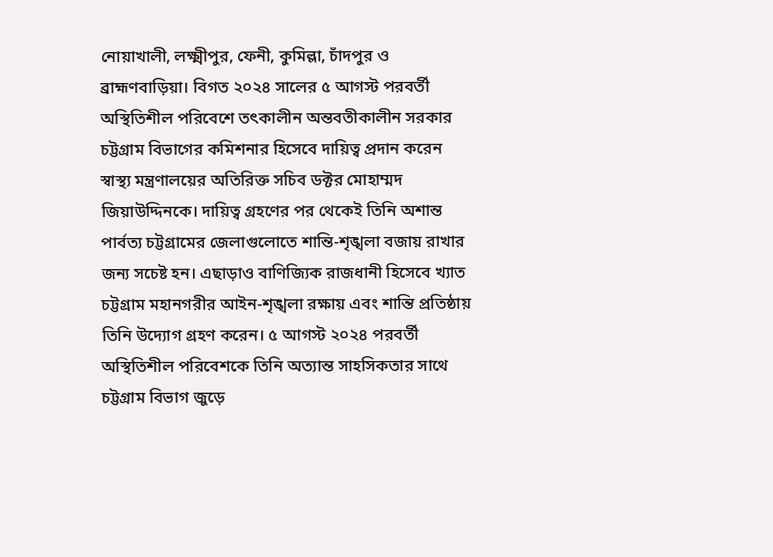নোয়াখালী, লক্ষ্মীপুর, ফেনী, কুমিল্লা, চাঁদপুর ও ব্রাহ্মণবাড়িয়া। বিগত ২০২৪ সালের ৫ আগস্ট পরবর্তী অস্থিতিশীল পরিবেশে তৎকালীন অন্তবতীকালীন সরকার চট্টগ্রাম বিভাগের কমিশনার হিসেবে দায়িত্ব প্রদান করেন স্বাস্থ্য মন্ত্রণালয়ের অতিরিক্ত সচিব ডক্টর মোহাম্মদ জিয়াউদ্দিনকে। দায়িত্ব গ্রহণের পর থেকেই তিনি অশান্ত পার্বত্য চট্টগ্রামের জেলাগুলোতে শান্তি-শৃঙ্খলা বজায় রাখার জন্য সচেষ্ট হন। এছাড়াও বাণিজ্যিক রাজধানী হিসেবে খ্যাত চট্টগ্রাম মহানগরীর আইন-শৃঙ্খলা রক্ষায় এবং শান্তি প্রতিষ্ঠায় তিনি উদ্যোগ গ্রহণ করেন। ৫ আগস্ট ২০২৪ পরবর্তী অস্থিতিশীল পরিবেশকে তিনি অত্যান্ত সাহসিকতার সাথে চট্টগ্রাম বিভাগ জুড়ে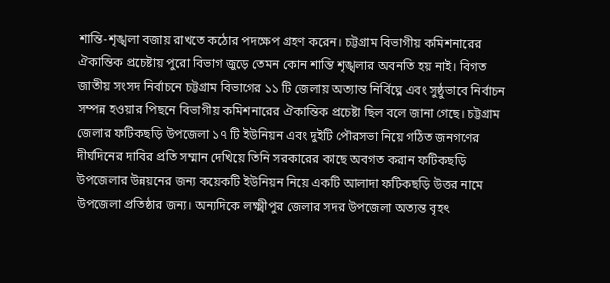শান্তি-শৃঙ্খলা বজায় রাখতে কঠোর পদক্ষেপ গ্রহণ করেন। চট্টগ্রাম বিভাগীয় কমিশনারের ঐকান্তিক প্রচেষ্টায় পুরো বিভাগ জুড়ে তেমন কোন শান্তি শৃঙ্খলার অবনতি হয় নাই। বিগত জাতীয় সংসদ নির্বাচনে চট্টগ্রাম বিভাগের ১১ টি জেলায় অত্যান্ত নির্বিঘ্নে এবং সুষ্ঠুভাবে নির্বাচন সম্পন্ন হওয়ার পিছনে বিভাগীয় কমিশনারের ঐকান্তিক প্রচেষ্টা ছিল বলে জানা গেছে। চট্টগ্রাম জেলার ফটিকছড়ি উপজেলা ১৭ টি ইউনিয়ন এবং দুইটি পৌরসভা নিয়ে গঠিত জনগণের দীর্ঘদিনের দাবির প্রতি সম্মান দেখিয়ে তিনি সরকারের কাছে অবগত করান ফটিকছড়ি উপজেলার উন্নয়নের জন্য কয়েকটি ইউনিয়ন নিয়ে একটি আলাদা ফটিকছড়ি উত্তর নামে উপজেলা প্রতিষ্ঠার জন্য। অন্যদিকে লক্ষ্মীপুর জেলার সদর উপজেলা অত্যন্ত বৃহৎ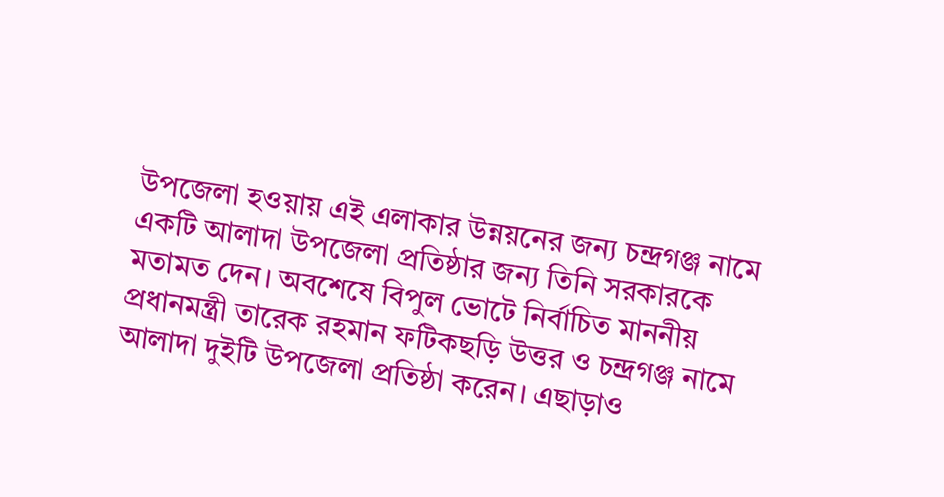উপজেলা হওয়ায় এই এলাকার উন্নয়নের জন্য চন্দ্রগঞ্জ নামে একটি আলাদা উপজেলা প্রতিষ্ঠার জন্য তিনি সরকারকে মতামত দেন। অবশেষে বিপুল ভোটে নির্বাচিত মাননীয় প্রধানমন্ত্রী তারেক রহমান ফটিকছড়ি উত্তর ও চন্দ্রগঞ্জ নামে আলাদা দুইটি উপজেলা প্রতিষ্ঠা করেন। এছাড়াও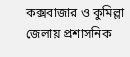কক্সবাজার ও কুমিল্লা জেলায় প্রশাসনিক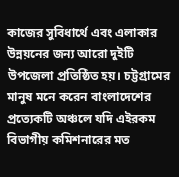কাজের সুবিধার্থে এবং এলাকার উন্নয়নের জন্য আরো দুইটি উপজেলা প্রতিষ্ঠিত হয়। চট্টগ্রামের মানুষ মনে করেন বাংলাদেশের প্রত্যেকটি অঞ্চলে যদি এইরকম বিভাগীয় কমিশনারের মত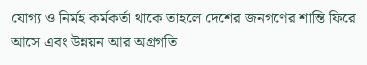যোগ্য ও নির্মহ কর্মকর্তা থাকে তাহলে দেশের জনগণের শান্তি ফিরে আসে এবং উন্নয়ন আর অগ্রগতি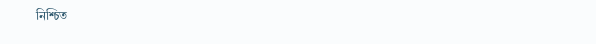নিশ্চিত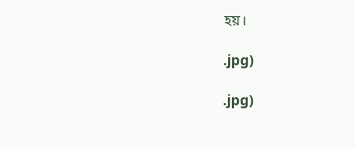হয়।

.jpg)

.jpg)